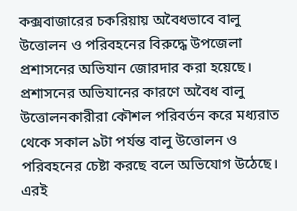কক্সবাজারের চকরিয়ায় অবৈধভাবে বালু উত্তোলন ও পরিবহনের বিরুদ্ধে উপজেলা প্রশাসনের অভিযান জোরদার করা হয়েছে। প্রশাসনের অভিযানের কারণে অবৈধ বালু উত্তোলনকারীরা কৌশল পরিবর্তন করে মধ্যরাত থেকে সকাল ৯টা পর্যন্ত বালু উত্তোলন ও পরিবহনের চেষ্টা করছে বলে অভিযোগ উঠেছে।
এরই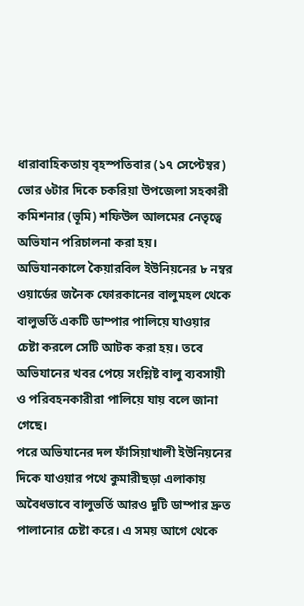ধারাবাহিকতায় বৃহস্পতিবার (১৭ সেপ্টেম্বর) ভোর ৬টার দিকে চকরিয়া উপজেলা সহকারী কমিশনার (ভূমি) শফিউল আলমের নেতৃত্বে অভিযান পরিচালনা করা হয়।
অভিযানকালে কৈয়ারবিল ইউনিয়নের ৮ নম্বর ওয়ার্ডের জনৈক ফোরকানের বালুমহল থেকে বালুভর্তি একটি ডাম্পার পালিয়ে যাওয়ার চেষ্টা করলে সেটি আটক করা হয়। তবে অভিযানের খবর পেয়ে সংশ্লিষ্ট বালু ব্যবসায়ী ও পরিবহনকারীরা পালিয়ে যায় বলে জানা গেছে।
পরে অভিযানের দল ফাঁসিয়াখালী ইউনিয়নের দিকে যাওয়ার পথে কুমারীছড়া এলাকায় অবৈধভাবে বালুভর্তি আরও দুটি ডাম্পার দ্রুত পালানোর চেষ্টা করে। এ সময় আগে থেকে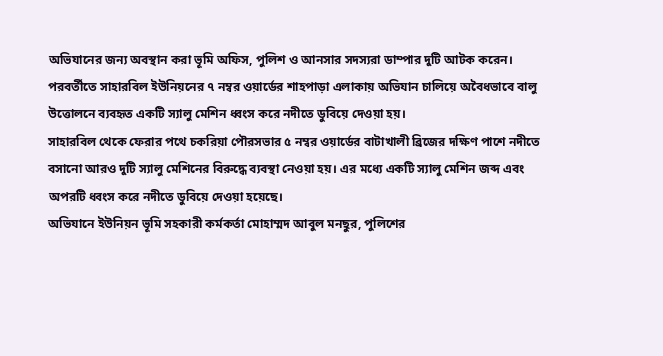অভিযানের জন্য অবস্থান করা ভূমি অফিস, পুলিশ ও আনসার সদস্যরা ডাম্পার দুটি আটক করেন।
পরবর্তীতে সাহারবিল ইউনিয়নের ৭ নম্বর ওয়ার্ডের শাহপাড়া এলাকায় অভিযান চালিয়ে অবৈধভাবে বালু উত্তোলনে ব্যবহৃত একটি স্যালু মেশিন ধ্বংস করে নদীতে ডুবিয়ে দেওয়া হয়।
সাহারবিল থেকে ফেরার পথে চকরিয়া পৌরসভার ৫ নম্বর ওয়ার্ডের বাটাখালী ব্রিজের দক্ষিণ পাশে নদীতে বসানো আরও দুটি স্যালু মেশিনের বিরুদ্ধে ব্যবস্থা নেওয়া হয়। এর মধ্যে একটি স্যালু মেশিন জব্দ এবং অপরটি ধ্বংস করে নদীতে ডুবিয়ে দেওয়া হয়েছে।
অভিযানে ইউনিয়ন ভূমি সহকারী কর্মকর্তা মোহাম্মদ আবুল মনছুর, পুলিশের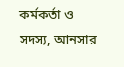কর্মকর্তা ও সদস্য, আনসার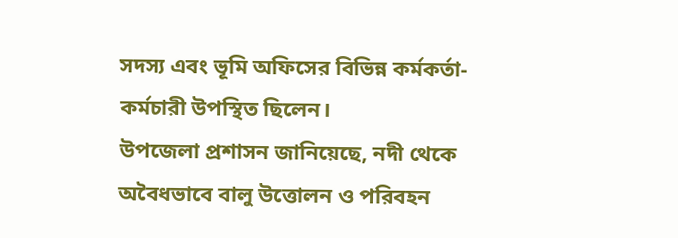সদস্য এবং ভূমি অফিসের বিভিন্ন কর্মকর্তা-কর্মচারী উপস্থিত ছিলেন।
উপজেলা প্রশাসন জানিয়েছে, নদী থেকে অবৈধভাবে বালু উত্তোলন ও পরিবহন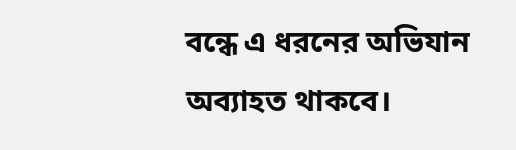বন্ধে এ ধরনের অভিযান অব্যাহত থাকবে।